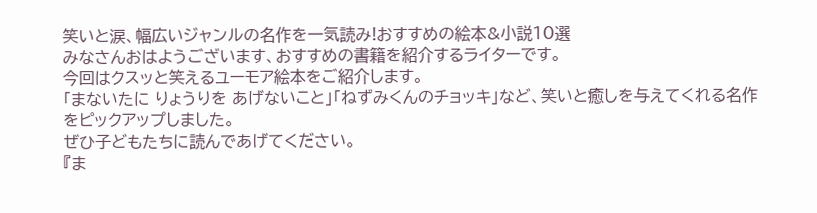笑いと涙、幅広いジャンルの名作を一気読み!おすすめの絵本&小説10選
みなさんおはようございます、おすすめの書籍を紹介するライターです。
今回はクスッと笑えるユーモア絵本をご紹介します。
「まないたに りょうりを あげないこと」「ねずみくんのチョッキ」など、笑いと癒しを与えてくれる名作をピックアップしました。
ぜひ子どもたちに読んであげてください。
『ま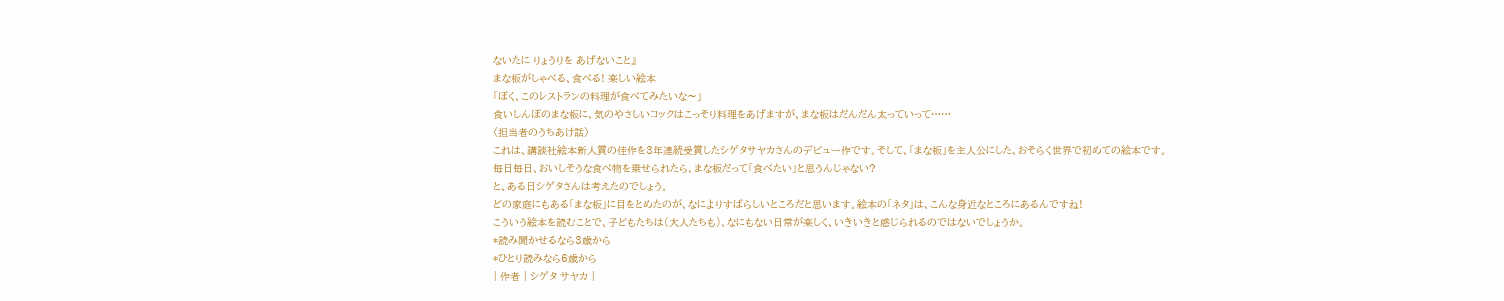ないたに りょうりを あげないこと』
まな板がしゃべる、食べる! 楽しい絵本
「ぼく、このレストランの料理が食べてみたいな〜」
食いしんぼのまな板に、気のやさしいコックはこっそり料理をあげますが、まな板はだんだん太っていって……
〈担当者のうちあけ話〉
これは、講談社絵本新人賞の佳作を3年連続受賞したシゲタサヤカさんのデビュー作です。そして、「まな板」を主人公にした、おそらく世界で初めての絵本です。
毎日毎日、おいしそうな食べ物を乗せられたら、まな板だって「食べたい」と思うんじゃない?
と、ある日シゲタさんは考えたのでしょう。
どの家庭にもある「まな板」に目をとめたのが、なによりすばらしいところだと思います。絵本の「ネタ」は、こんな身近なところにあるんですね!
こういう絵本を読むことで、子どもたちは(大人たちも)、なにもない日常が楽しく、いきいきと感じられるのではないでしょうか。
*読み聞かせるなら3歳から
*ひとり読みなら6歳から
| 作者 | シゲタ サヤカ |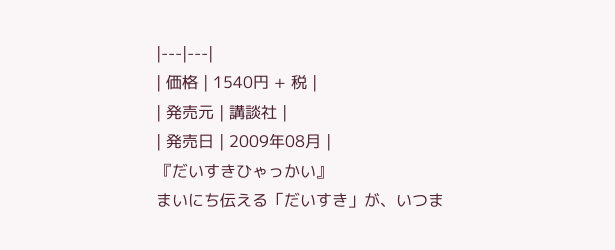|---|---|
| 価格 | 1540円 + 税 |
| 発売元 | 講談社 |
| 発売日 | 2009年08月 |
『だいすきひゃっかい』
まいにち伝える「だいすき」が、いつま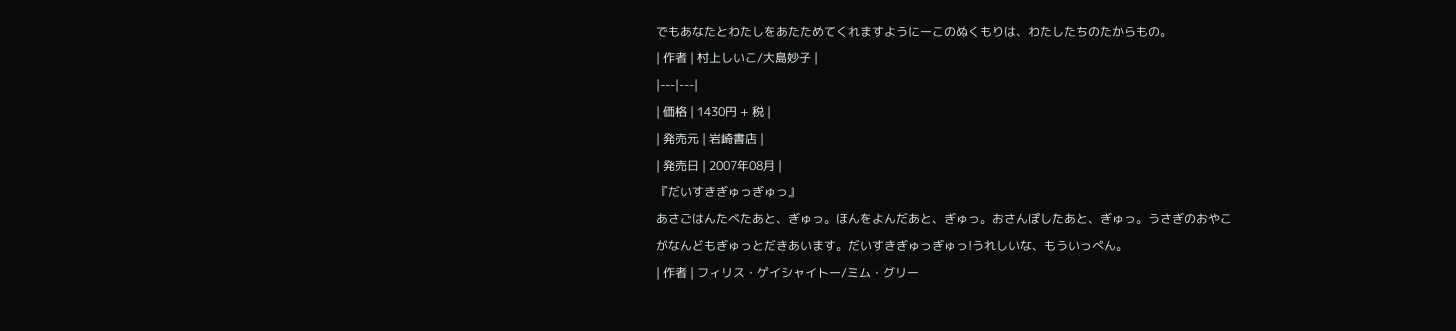でもあなたとわたしをあたためてくれますようにーこのぬくもりは、わたしたちのたからもの。
| 作者 | 村上しいこ/大島妙子 |
|---|---|
| 価格 | 1430円 + 税 |
| 発売元 | 岩崎書店 |
| 発売日 | 2007年08月 |
『だいすきぎゅっぎゅっ』
あさごはんたべたあと、ぎゅっ。ほんをよんだあと、ぎゅっ。おさんぽしたあと、ぎゅっ。うさぎのおやこがなんどもぎゅっとだきあいます。だいすきぎゅっぎゅっ!うれしいな、もういっぺん。
| 作者 | フィリス・ゲイシャイトー/ミム・グリー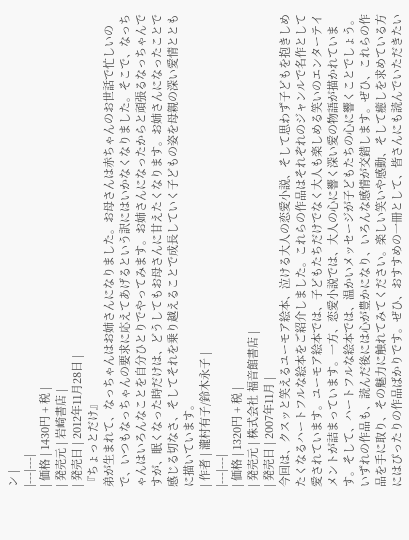ン |
|---|---|
| 価格 | 1430円 + 税 |
| 発売元 | 岩崎書店 |
| 発売日 | 2012年11月28日 |
『ちょっとだけ』
弟が生まれて、なっちゃんはお姉さんになりました。お母さんは赤ちゃんのお世話で忙しいので、いつもなっちゃんの要求に応えてあげるという訳にはいかなくなりました。そこで、なっちゃんはいろんなことを自分ひとりでやってみます。お姉さんになったからと頑張るなっちゃんですが、眠くなった時だけは、どうしてもお母さんに甘えたくなります。お姉さんになったことで感じる切なさ、そしてそれを乗り越えることで成長していく子どもの姿を母親の深い愛情とともに描いています。
| 作者 | 瀧村有子/鈴木永子 |
|---|---|
| 価格 | 1320円 + 税 |
| 発売元 | 株式会社 福音館書店 |
| 発売日 | 2007年11月 |
今回は、クスッと笑えるユーモア絵本、泣ける大人の恋愛小説、そして思わず子どもを抱きしめたくなるハートフルな絵本をご紹介しました。これらの作品はそれぞれのジャンルで名作として愛されています。ユーモア絵本では、子どもたちだけでなく大人も楽しめる笑いのエンターテイメントが詰まっています。一方、恋愛小説では、大人の心に響く深い愛の物語が描かれています。そして、ハートフルな絵本では、温かいメッセージが子どもたちの心に響くことでしょう。いずれの作品も、読んだ後には心が豊かになり、いろんな感情が交錯します。ぜひ、これらの作品を手に取り、その魅力に触れてみてください。楽しい笑いや感動、そして癒しを求めている方にはぴったりの作品ばかりです。ぜひ、おすすめの一冊として、皆さんにも読んでいただきたい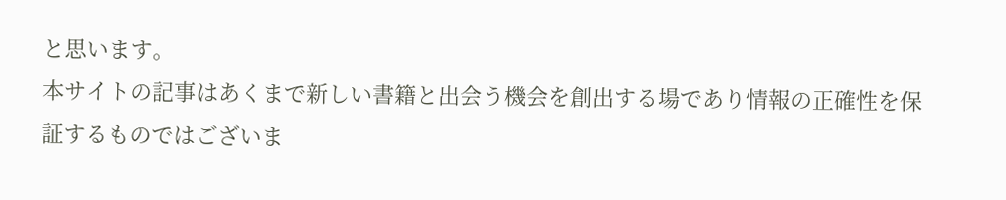と思います。
本サイトの記事はあくまで新しい書籍と出会う機会を創出する場であり情報の正確性を保証するものではございま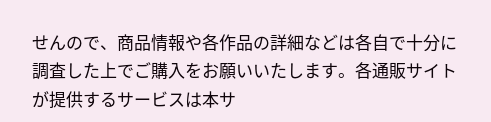せんので、商品情報や各作品の詳細などは各自で十分に調査した上でご購入をお願いいたします。各通販サイトが提供するサービスは本サ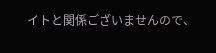イトと関係ございませんので、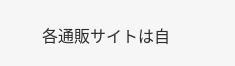各通販サイトは自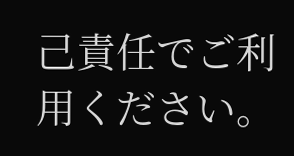己責任でご利用ください。